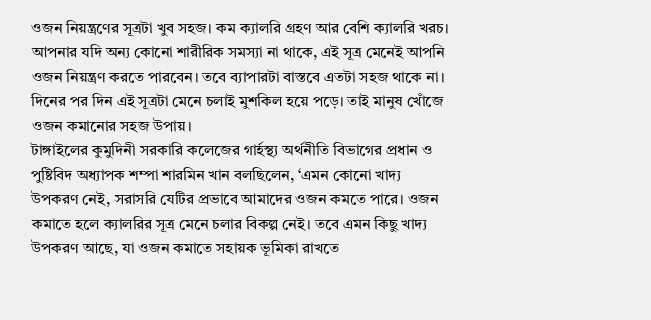ওজন নিয়ন্ত্রণের সূত্রটা খুব সহজ। কম ক্যালরি গ্রহণ আর বেশি ক্যালরি খরচ। আপনার যদি অন্য কোনো শারীরিক সমস্যা না থাকে, এই সূত্র মেনেই আপনি ওজন নিয়ন্ত্রণ করতে পারবেন। তবে ব্যাপারটা বাস্তবে এতটা সহজ থাকে না। দিনের পর দিন এই সূত্রটা মেনে চলাই মুশকিল হয়ে পড়ে। তাই মানুষ খোঁজে ওজন কমানোর সহজ উপায়।
টাঙ্গাইলের কুমুদিনী সরকারি কলেজের গার্হস্থ্য অর্থনীতি বিভাগের প্রধান ও পুষ্টিবিদ অধ্যাপক শম্পা শারমিন খান বলছিলেন, ‘এমন কোনো খাদ্য উপকরণ নেই, সরাসরি যেটির প্রভাবে আমাদের ওজন কমতে পারে। ওজন কমাতে হলে ক্যালরির সূত্র মেনে চলার বিকল্প নেই। তবে এমন কিছু খাদ্য উপকরণ আছে, যা ওজন কমাতে সহায়ক ভূমিকা রাখতে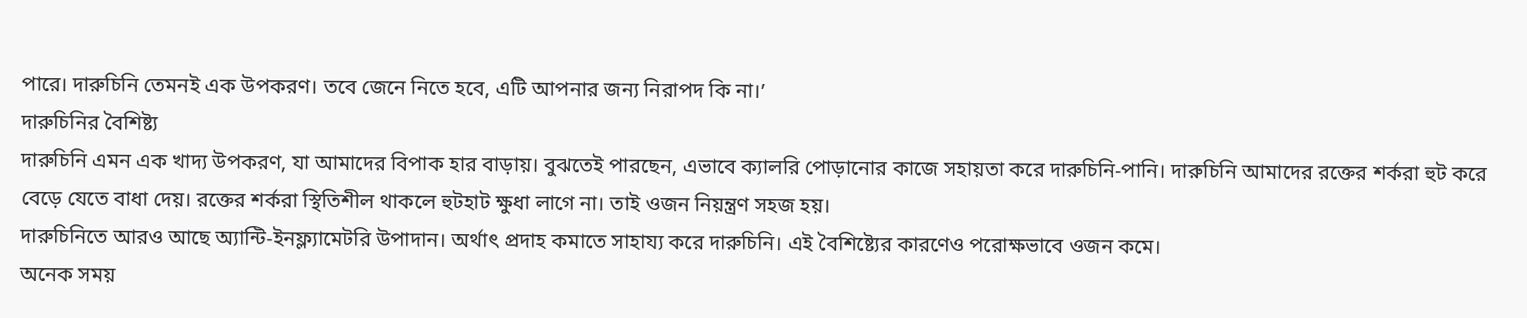পারে। দারুচিনি তেমনই এক উপকরণ। তবে জেনে নিতে হবে, এটি আপনার জন্য নিরাপদ কি না।’
দারুচিনির বৈশিষ্ট্য
দারুচিনি এমন এক খাদ্য উপকরণ, যা আমাদের বিপাক হার বাড়ায়। বুঝতেই পারছেন, এভাবে ক্যালরি পোড়ানোর কাজে সহায়তা করে দারুচিনি-পানি। দারুচিনি আমাদের রক্তের শর্করা হুট করে বেড়ে যেতে বাধা দেয়। রক্তের শর্করা স্থিতিশীল থাকলে হুটহাট ক্ষুধা লাগে না। তাই ওজন নিয়ন্ত্রণ সহজ হয়।
দারুচিনিতে আরও আছে অ্যান্টি-ইনফ্ল্যামেটরি উপাদান। অর্থাৎ প্রদাহ কমাতে সাহায্য করে দারুচিনি। এই বৈশিষ্ট্যের কারণেও পরোক্ষভাবে ওজন কমে।
অনেক সময়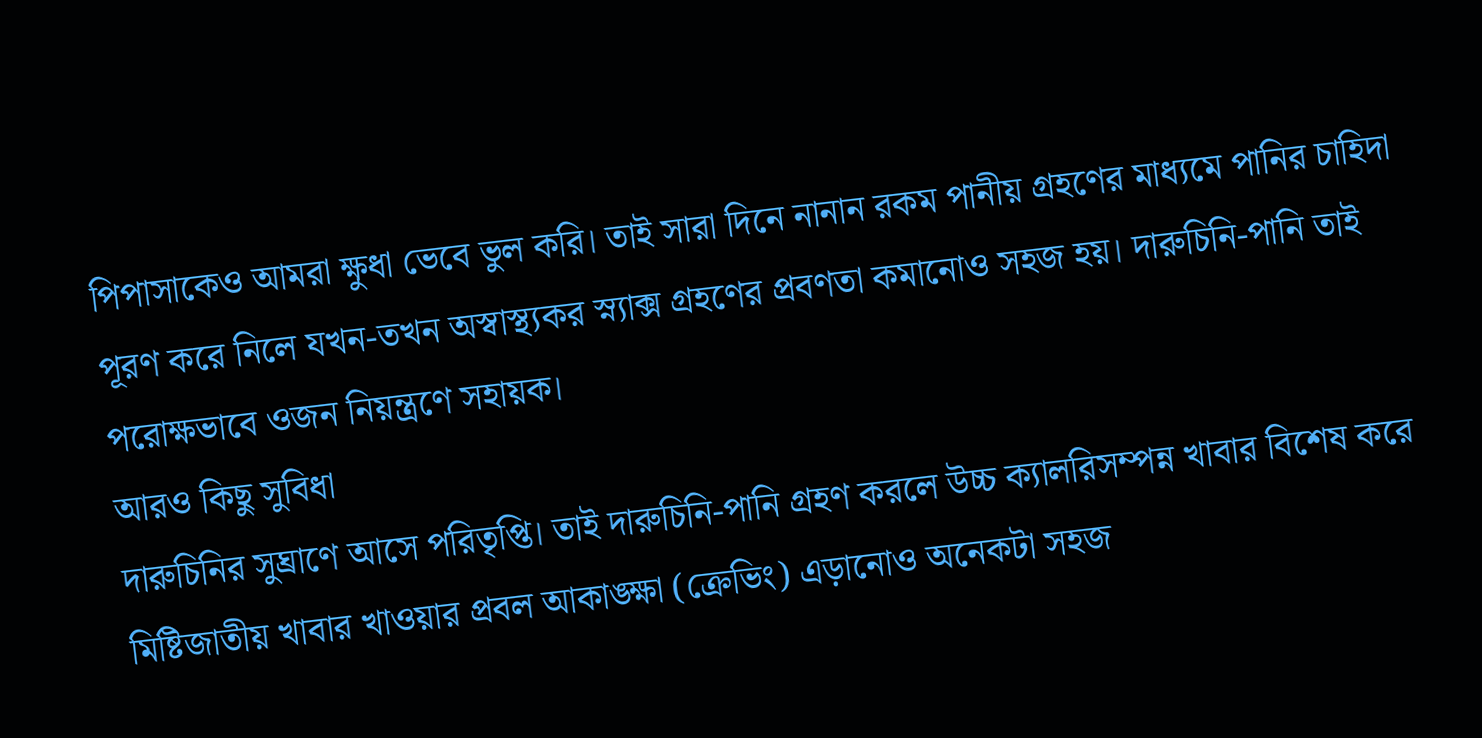পিপাসাকেও আমরা ক্ষুধা ভেবে ভুল করি। তাই সারা দিনে নানান রকম পানীয় গ্রহণের মাধ্যমে পানির চাহিদা পূরণ করে নিলে যখন-তখন অস্বাস্থ্যকর স্ন্যাক্স গ্রহণের প্রবণতা কমানোও সহজ হয়। দারুচিনি-পানি তাই পরোক্ষভাবে ওজন নিয়ন্ত্রণে সহায়ক।
আরও কিছু সুবিধা
দারুচিনির সুঘ্রাণে আসে পরিতৃপ্তি। তাই দারুচিনি-পানি গ্রহণ করলে উচ্চ ক্যালরিসম্পন্ন খাবার বিশেষ করে মিষ্টিজাতীয় খাবার খাওয়ার প্রবল আকাঙ্ক্ষা (ক্রেভিং) এড়ানোও অনেকটা সহজ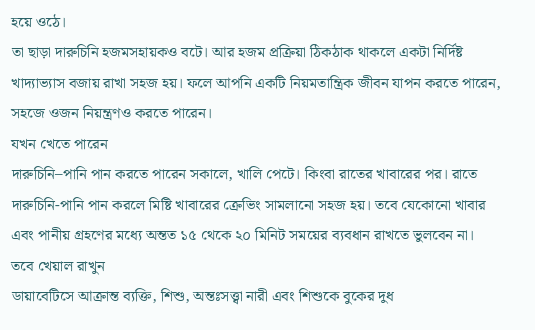হয়ে ওঠে।
তা ছাড়া দারুচিনি হজমসহায়কও বটে। আর হজম প্রক্রিয়া ঠিকঠাক থাকলে একটা নির্দিষ্ট খাদ্যাভ্যাস বজায় রাখা সহজ হয়। ফলে আপনি একটি নিয়মতান্ত্রিক জীবন যাপন করতে পারেন, সহজে ওজন নিয়ন্ত্রণও করতে পারেন।
যখন খেতে পারেন
দারুচিনি–পানি পান করতে পারেন সকালে, খালি পেটে। কিংবা রাতের খাবারের পর। রাতে দারুচিনি-পানি পান করলে মিষ্টি খাবারের ক্রেভিং সামলানো সহজ হয়। তবে যেকোনো খাবার এবং পানীয় গ্রহণের মধ্যে অন্তত ১৫ থেকে ২০ মিনিট সময়ের ব্যবধান রাখতে ভুলবেন না।
তবে খেয়াল রাখুন
ডায়াবেটিসে আক্রান্ত ব্যক্তি, শিশু, অন্তঃসত্ত্বা নারী এবং শিশুকে বুকের দুধ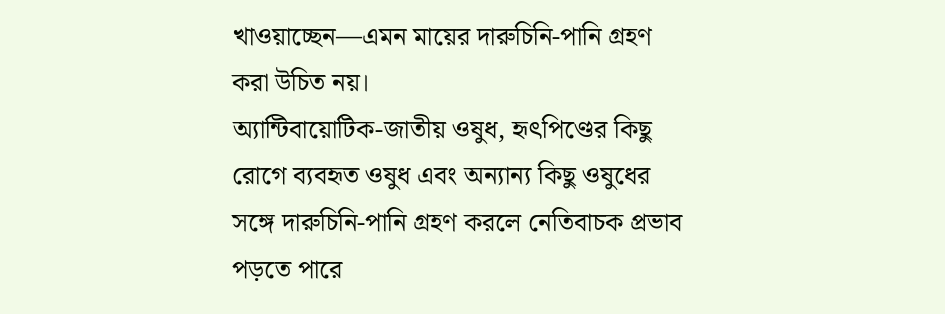খাওয়াচ্ছেন—এমন মায়ের দারুচিনি-পানি গ্রহণ করা উচিত নয়।
অ্যান্টিবায়োটিক-জাতীয় ওষুধ, হৃৎপিণ্ডের কিছু রোগে ব্যবহৃত ওষুধ এবং অন্যান্য কিছু ওষুধের সঙ্গে দারুচিনি-পানি গ্রহণ করলে নেতিবাচক প্রভাব পড়তে পারে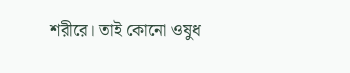শরীরে। তাই কোনো ওষুধ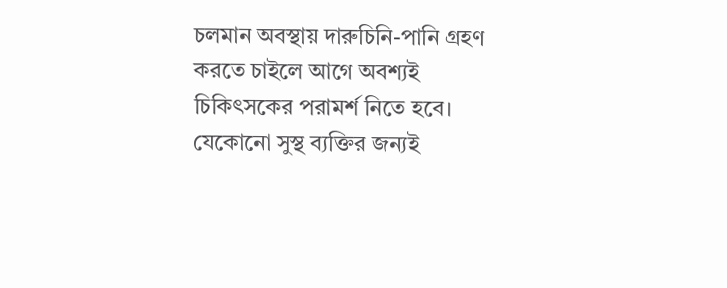চলমান অবস্থায় দারুচিনি-পানি গ্রহণ করতে চাইলে আগে অবশ্যই চিকিৎসকের পরামর্শ নিতে হবে।
যেকোনো সুস্থ ব্যক্তির জন্যই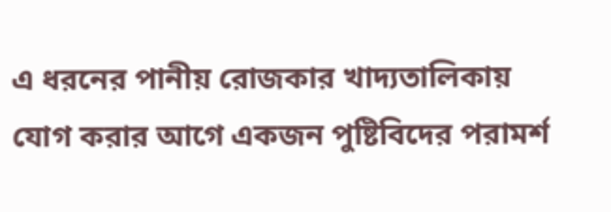এ ধরনের পানীয় রোজকার খাদ্যতালিকায় যোগ করার আগে একজন পুষ্টিবিদের পরামর্শ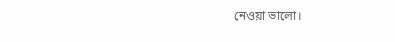নেওয়া ভালো।